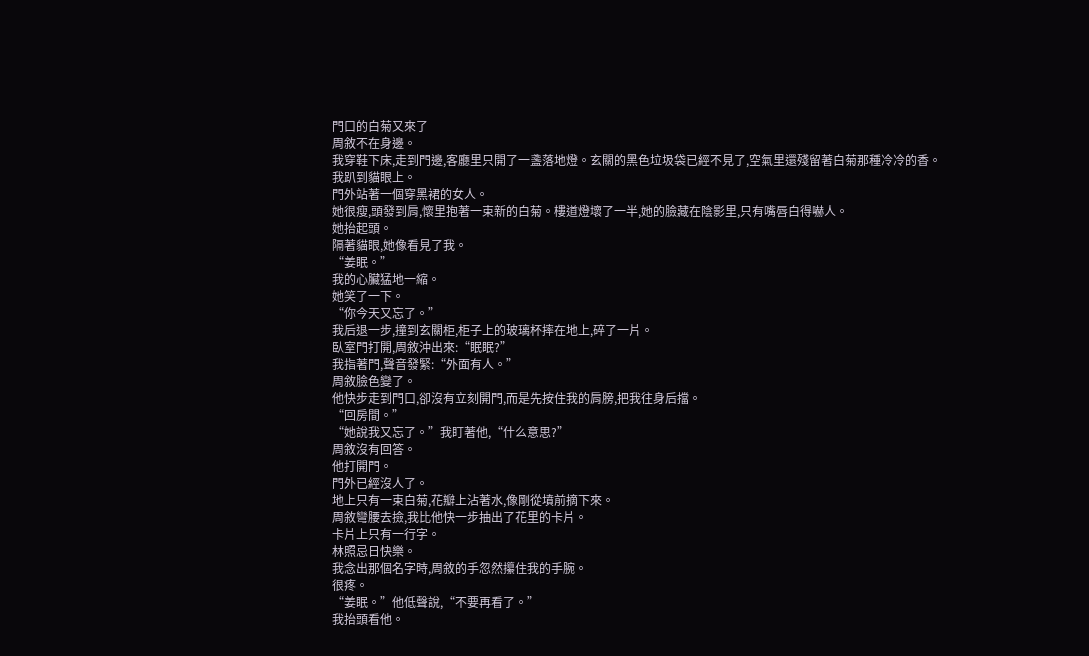門口的白菊又來了
周敘不在身邊。
我穿鞋下床,走到門邊,客廳里只開了一盞落地燈。玄關的黑色垃圾袋已經不見了,空氣里還殘留著白菊那種冷冷的香。
我趴到貓眼上。
門外站著一個穿黑裙的女人。
她很瘦,頭發到肩,懷里抱著一束新的白菊。樓道燈壞了一半,她的臉藏在陰影里,只有嘴唇白得嚇人。
她抬起頭。
隔著貓眼,她像看見了我。
“姜眠。”
我的心臟猛地一縮。
她笑了一下。
“你今天又忘了。”
我后退一步,撞到玄關柜,柜子上的玻璃杯摔在地上,碎了一片。
臥室門打開,周敘沖出來:“眠眠?”
我指著門,聲音發緊:“外面有人。”
周敘臉色變了。
他快步走到門口,卻沒有立刻開門,而是先按住我的肩膀,把我往身后擋。
“回房間。”
“她說我又忘了。”我盯著他,“什么意思?”
周敘沒有回答。
他打開門。
門外已經沒人了。
地上只有一束白菊,花瓣上沾著水,像剛從墳前摘下來。
周敘彎腰去撿,我比他快一步抽出了花里的卡片。
卡片上只有一行字。
林照忌日快樂。
我念出那個名字時,周敘的手忽然攥住我的手腕。
很疼。
“姜眠。”他低聲說,“不要再看了。”
我抬頭看他。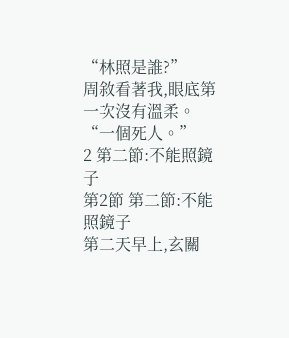“林照是誰?”
周敘看著我,眼底第一次沒有溫柔。
“一個死人。”
2 第二節:不能照鏡子
第2節 第二節:不能照鏡子
第二天早上,玄關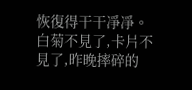恢復得干干凈凈。
白菊不見了,卡片不見了,昨晚摔碎的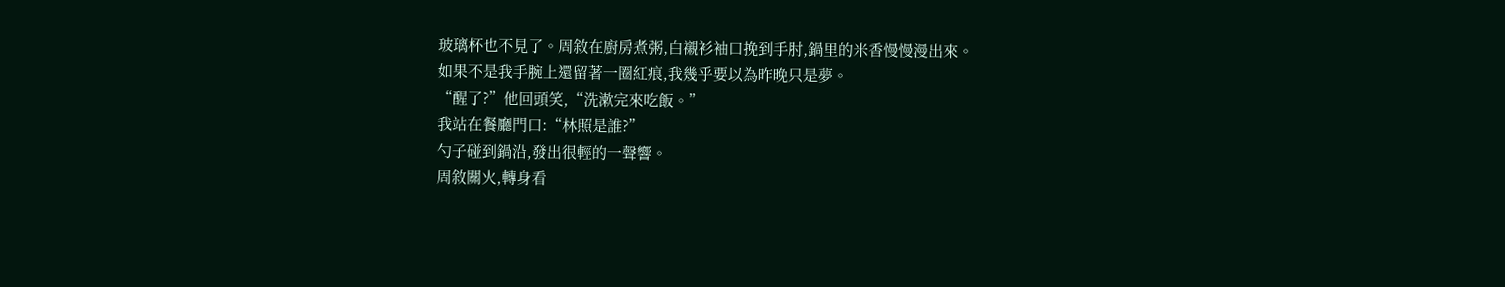玻璃杯也不見了。周敘在廚房煮粥,白襯衫袖口挽到手肘,鍋里的米香慢慢漫出來。
如果不是我手腕上還留著一圈紅痕,我幾乎要以為昨晚只是夢。
“醒了?”他回頭笑,“洗漱完來吃飯。”
我站在餐廳門口:“林照是誰?”
勺子碰到鍋沿,發出很輕的一聲響。
周敘關火,轉身看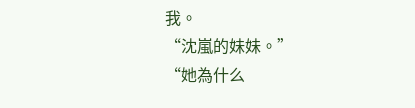我。
“沈嵐的妹妹。”
“她為什么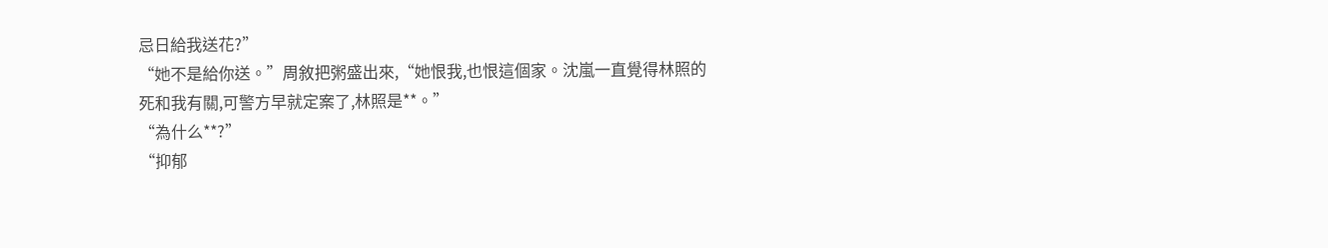忌日給我送花?”
“她不是給你送。”周敘把粥盛出來,“她恨我,也恨這個家。沈嵐一直覺得林照的死和我有關,可警方早就定案了,林照是**。”
“為什么**?”
“抑郁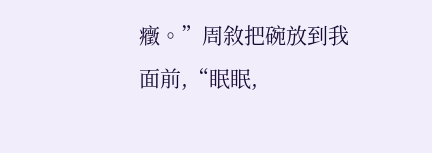癥。”周敘把碗放到我面前,“眠眠,